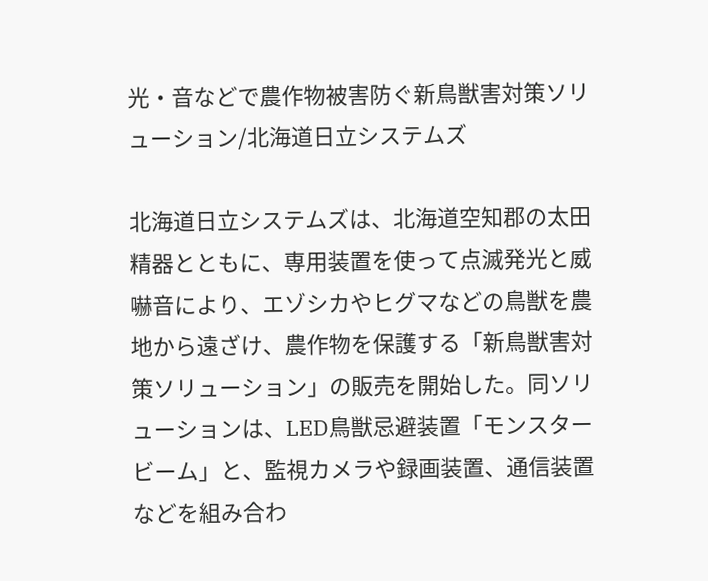光・音などで農作物被害防ぐ新鳥獣害対策ソリューション/北海道日立システムズ

北海道日立システムズは、北海道空知郡の太田精器とともに、専用装置を使って点滅発光と威嚇音により、エゾシカやヒグマなどの鳥獣を農地から遠ざけ、農作物を保護する「新鳥獣害対策ソリューション」の販売を開始した。同ソリューションは、LED鳥獣忌避装置「モンスタービーム」と、監視カメラや録画装置、通信装置などを組み合わ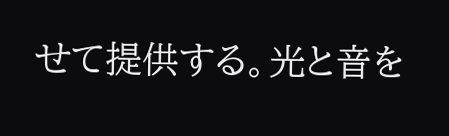せて提供する。光と音を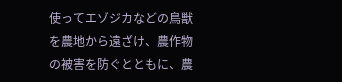使ってエゾジカなどの鳥獣を農地から遠ざけ、農作物の被害を防ぐとともに、農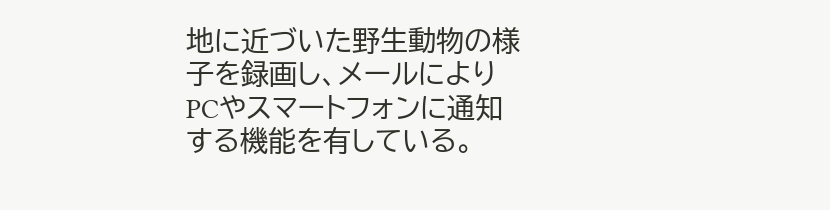地に近づいた野生動物の様子を録画し、メールによりPCやスマートフォンに通知する機能を有している。